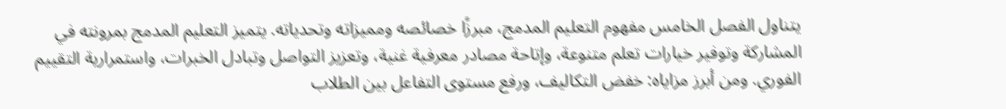يتناول الفصل الخامس مفهوم التعليم المدمج، مبرزًا خصائصه ومميزاته وتحدياته. يتميز التعليم المدمج بمرونته في المشاركة وتوفير خيارات تعلم متنوعة، وإتاحة مصادر معرفية غنية، وتعزيز التواصل وتبادل الخبرات، واستمرارية التقييم الفوري. ومن أبرز مزاياه: خفض التكاليف، ورفع مستوى التفاعل بين الطلاب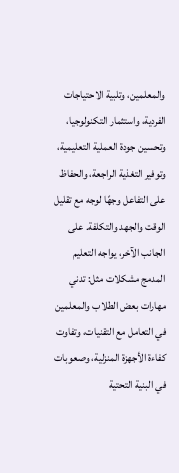والمعلمين، وتلبية الاحتياجات الفردية، واستثمار التكنولوجيا، وتحسين جودة العملية التعليمية، وتوفير التغذية الراجعة، والحفاظ على التفاعل وجهًا لوجه مع تقليل الوقت والجهد والتكلفة. على الجانب الآخر، يواجه التعليم المدمج مشكلات مثل: تدني مهارات بعض الطلاب والمعلمين في التعامل مع التقنيات، وتفاوت كفاءة الأجهزة المنزلية، وصعوبات في البنية التحتية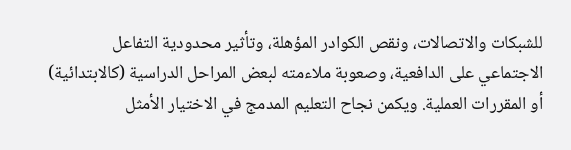للشبكات والاتصالات، ونقص الكوادر المؤهلة، وتأثير محدودية التفاعل الاجتماعي على الدافعية، وصعوبة ملاءمته لبعض المراحل الدراسية (كالابتدائية) أو المقررات العملية. ويكمن نجاح التعليم المدمج في الاختيار الأمثل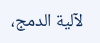لآلية الدمج،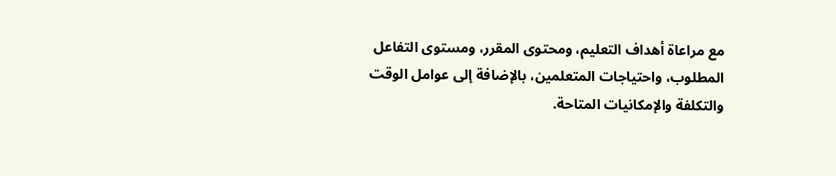مع مراعاة أهداف التعليم، ومحتوى المقرر، ومستوى التفاعل المطلوب، واحتياجات المتعلمين، بالإضافة إلى عوامل الوقت والتكلفة والإمكانيات المتاحة.